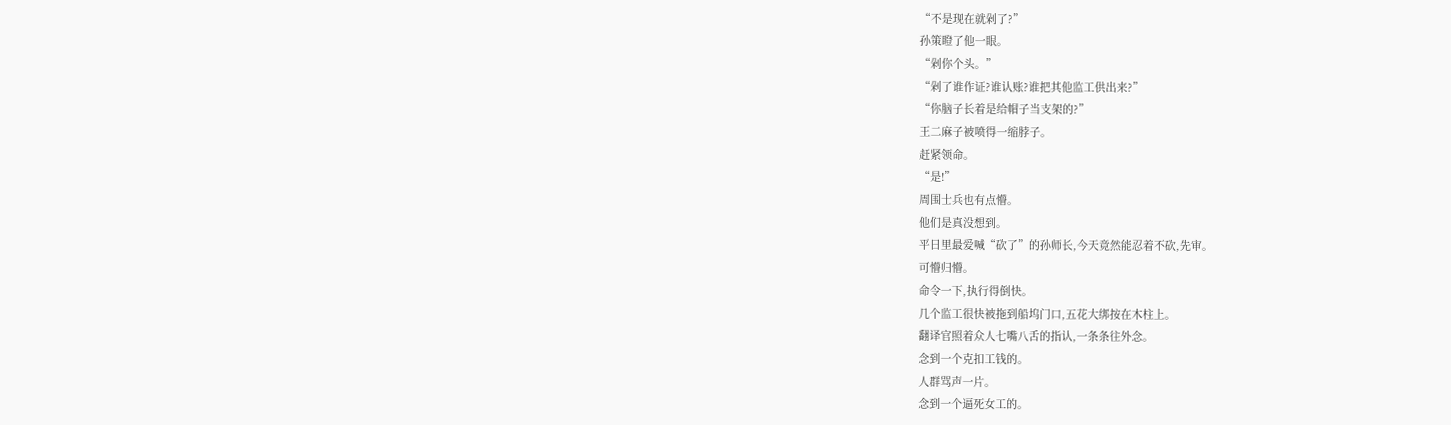“不是现在就剁了?”
孙策瞪了他一眼。
“剁你个头。”
“剁了谁作证?谁认账?谁把其他监工供出来?”
“你脑子长着是给帽子当支架的?”
王二麻子被喷得一缩脖子。
赶紧领命。
“是!”
周围士兵也有点懵。
他们是真没想到。
平日里最爱喊“砍了”的孙师长,今天竟然能忍着不砍,先审。
可懵归懵。
命令一下,执行得倒快。
几个监工很快被拖到船坞门口,五花大绑按在木柱上。
翻译官照着众人七嘴八舌的指认,一条条往外念。
念到一个克扣工钱的。
人群骂声一片。
念到一个逼死女工的。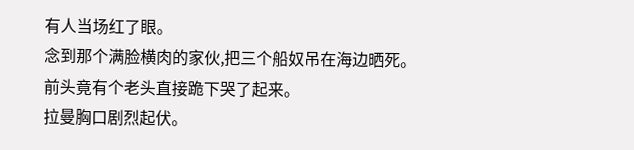有人当场红了眼。
念到那个满脸横肉的家伙,把三个船奴吊在海边晒死。
前头竟有个老头直接跪下哭了起来。
拉曼胸口剧烈起伏。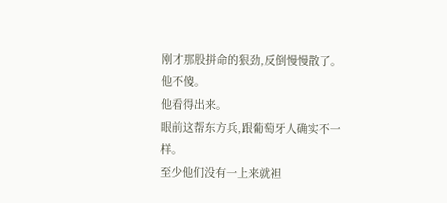刚才那股拼命的狠劲,反倒慢慢散了。
他不傻。
他看得出来。
眼前这帮东方兵,跟葡萄牙人确实不一样。
至少他们没有一上来就袒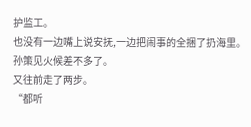护监工。
也没有一边嘴上说安抚,一边把闹事的全捆了扔海里。
孙策见火候差不多了。
又往前走了两步。
“都听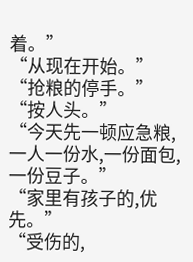着。”
“从现在开始。”
“抢粮的停手。”
“按人头。”
“今天先一顿应急粮,一人一份水,一份面包,一份豆子。”
“家里有孩子的,优先。”
“受伤的,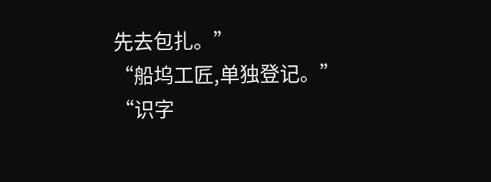先去包扎。”
“船坞工匠,单独登记。”
“识字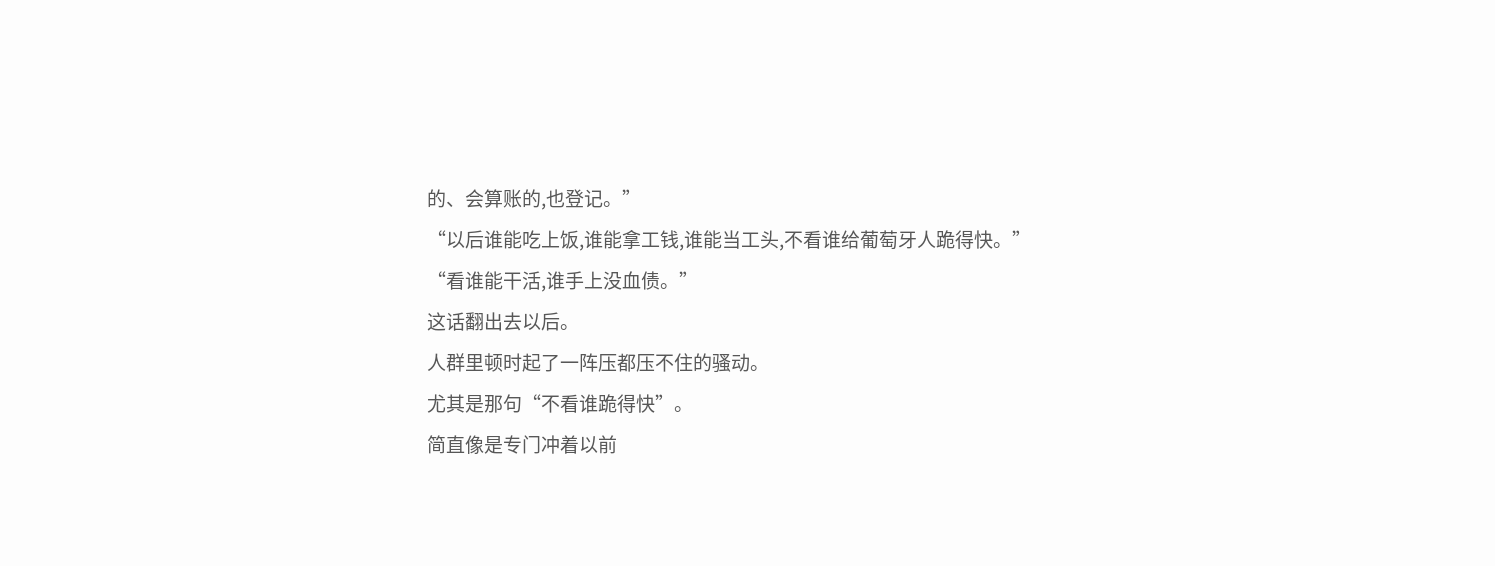的、会算账的,也登记。”
“以后谁能吃上饭,谁能拿工钱,谁能当工头,不看谁给葡萄牙人跪得快。”
“看谁能干活,谁手上没血债。”
这话翻出去以后。
人群里顿时起了一阵压都压不住的骚动。
尤其是那句“不看谁跪得快”。
简直像是专门冲着以前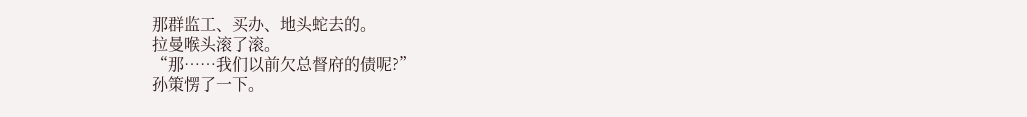那群监工、买办、地头蛇去的。
拉曼喉头滚了滚。
“那……我们以前欠总督府的债呢?”
孙策愣了一下。